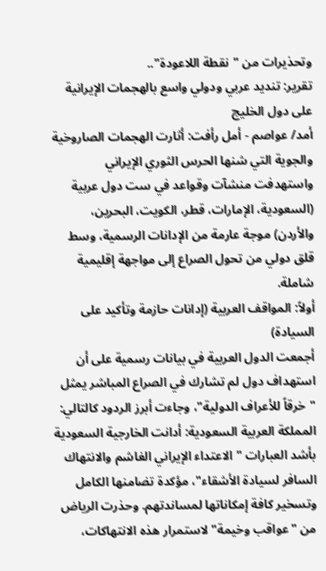وتحذيرات من "نقطة اللاعودة"..
تقرير: تنديد عربي ودولي واسع بالهجمات الإيرانية على دول الخليج
أمد/ عواصم - أمل رأفت: أثارت الهجمات الصاروخية والجوية التي شنها الحرس الثوري الإيراني واستهدفت منشآت وقواعد في ست دول عربية (السعودية، الإمارات، قطر، الكويت، البحرين، والأردن) موجة عارمة من الإدانات الرسمية، وسط قلق دولي من تحول الصراع إلى مواجهة إقليمية شاملة.
أولاً: المواقف العربية (إدانات حازمة وتأكيد على السيادة)
أجمعت الدول العربية في بيانات رسمية على أن استهداف دول لم تشارك في الصراع المباشر يمثل "خرقاً للأعراف الدولية"، وجاءت أبرز الردود كالتالي:
المملكة العربية السعودية: أدانت الخارجية السعودية بأشد العبارات "الاعتداء الإيراني الغاشم والانتهاك السافر لسيادة الأشقاء"، مؤكدة تضامنها الكامل وتسخير كافة إمكاناتها لمساندتهم. وحذرت الرياض من "عواقب وخيمة" لاستمرار هذه الانتهاكات،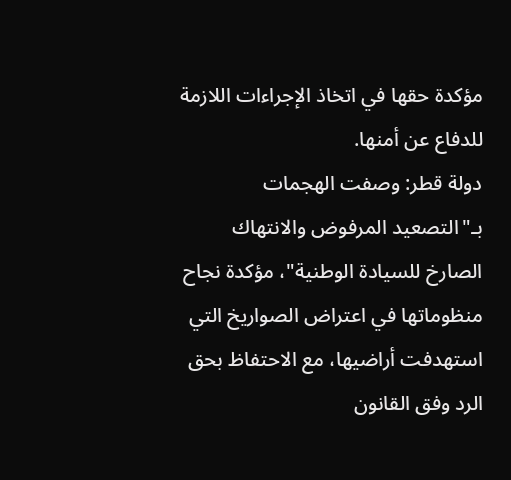مؤكدة حقها في اتخاذ الإجراءات اللازمة للدفاع عن أمنها.
دولة قطر: وصفت الهجمات بـ"التصعيد المرفوض والانتهاك الصارخ للسيادة الوطنية"، مؤكدة نجاح منظوماتها في اعتراض الصواريخ التي استهدفت أراضيها، مع الاحتفاظ بحق الرد وفق القانون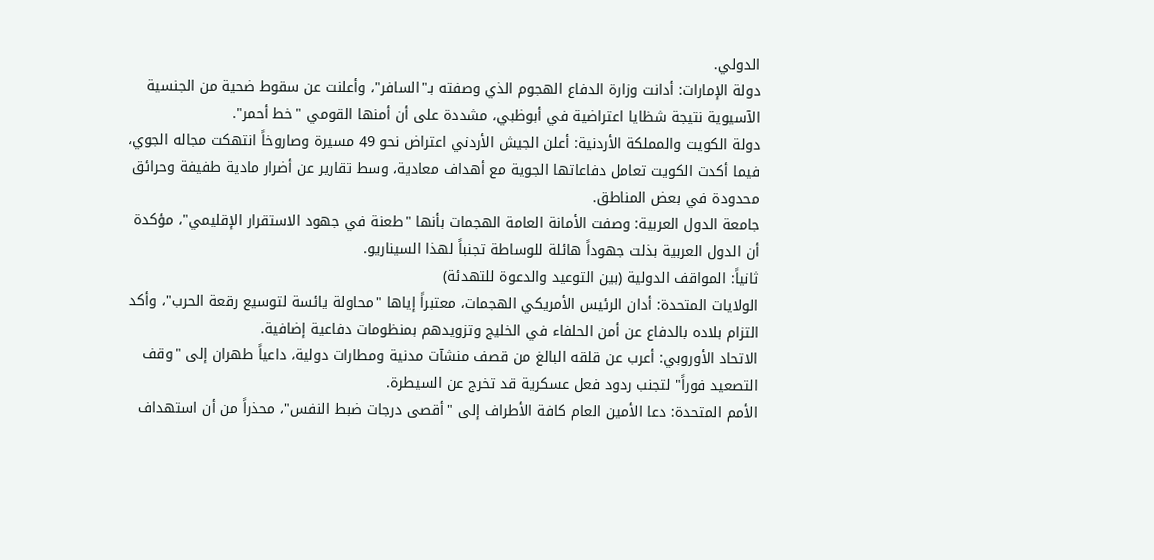الدولي.
دولة الإمارات: أدانت وزارة الدفاع الهجوم الذي وصفته بـ"السافر"، وأعلنت عن سقوط ضحية من الجنسية الآسيوية نتيجة شظايا اعتراضية في أبوظبي، مشددة على أن أمنها القومي "خط أحمر".
دولة الكويت والمملكة الأردنية: أعلن الجيش الأردني اعتراض نحو 49 مسيرة وصاروخاً انتهكت مجاله الجوي، فيما أكدت الكويت تعامل دفاعاتها الجوية مع أهداف معادية، وسط تقارير عن أضرار مادية طفيفة وحرائق محدودة في بعض المناطق.
جامعة الدول العربية: وصفت الأمانة العامة الهجمات بأنها "طعنة في جهود الاستقرار الإقليمي"، مؤكدة أن الدول العربية بذلت جهوداً هائلة للوساطة تجنباً لهذا السيناريو.
ثانياً: المواقف الدولية (بين التوعيد والدعوة للتهدئة)
الولايات المتحدة: أدان الرئيس الأمريكي الهجمات، معتبراً إياها "محاولة يائسة لتوسيع رقعة الحرب"، وأكد التزام بلاده بالدفاع عن أمن الحلفاء في الخليج وتزويدهم بمنظومات دفاعية إضافية.
الاتحاد الأوروبي: أعرب عن قلقه البالغ من قصف منشآت مدنية ومطارات دولية، داعياً طهران إلى "وقف التصعيد فوراً" لتجنب ردود فعل عسكرية قد تخرج عن السيطرة.
الأمم المتحدة: دعا الأمين العام كافة الأطراف إلى "أقصى درجات ضبط النفس"، محذراً من أن استهداف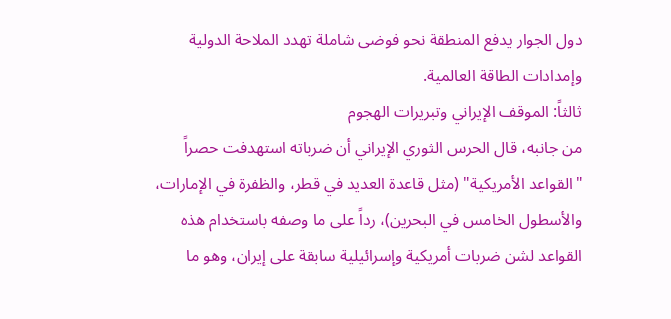دول الجوار يدفع المنطقة نحو فوضى شاملة تهدد الملاحة الدولية وإمدادات الطاقة العالمية.
ثالثاً: الموقف الإيراني وتبريرات الهجوم
من جانبه، قال الحرس الثوري الإيراني أن ضرباته استهدفت حصراً "القواعد الأمريكية" (مثل قاعدة العديد في قطر، والظفرة في الإمارات، والأسطول الخامس في البحرين)، رداً على ما وصفه باستخدام هذه القواعد لشن ضربات أمريكية وإسرائيلية سابقة على إيران، وهو ما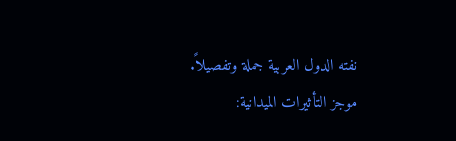نفته الدول العربية جملة وتفصيلاً.
موجز التأثيرات الميدانية: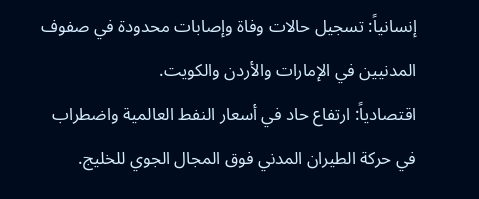إنسانياً: تسجيل حالات وفاة وإصابات محدودة في صفوف المدنيين في الإمارات والأردن والكويت.
اقتصادياً: ارتفاع حاد في أسعار النفط العالمية واضطراب في حركة الطيران المدني فوق المجال الجوي للخليج.